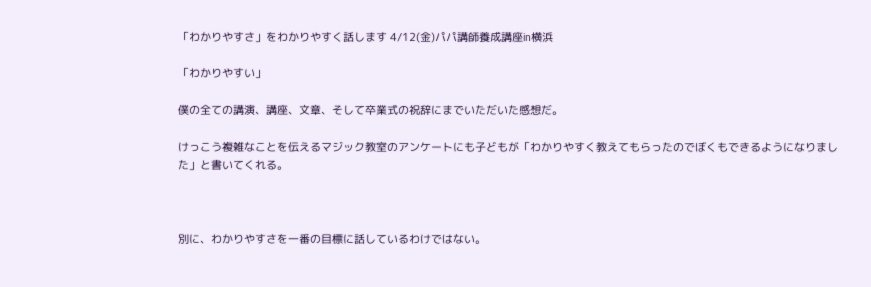「わかりやすさ」をわかりやすく話します 4/12(金)パパ講師養成講座in横浜

「わかりやすい」

僕の全ての講演、講座、文章、そして卒業式の祝辞にまでいただいた感想だ。

けっこう複雑なことを伝えるマジック教室のアンケートにも子どもが「わかりやすく教えてもらったのでぼくもできるようになりました」と書いてくれる。



別に、わかりやすさを一番の目標に話しているわけではない。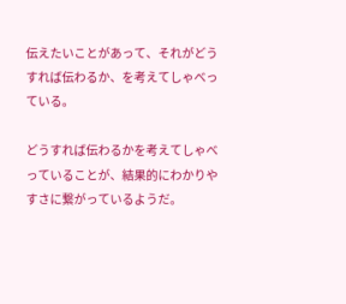伝えたいことがあって、それがどうすれば伝わるか、を考えてしゃべっている。

どうすれば伝わるかを考えてしゃべっていることが、結果的にわかりやすさに繋がっているようだ。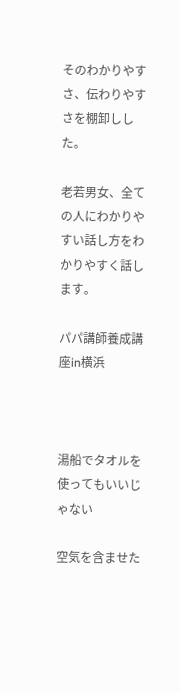そのわかりやすさ、伝わりやすさを棚卸しした。

老若男女、全ての人にわかりやすい話し方をわかりやすく話します。

パパ講師養成講座in横浜



湯船でタオルを使ってもいいじゃない

空気を含ませた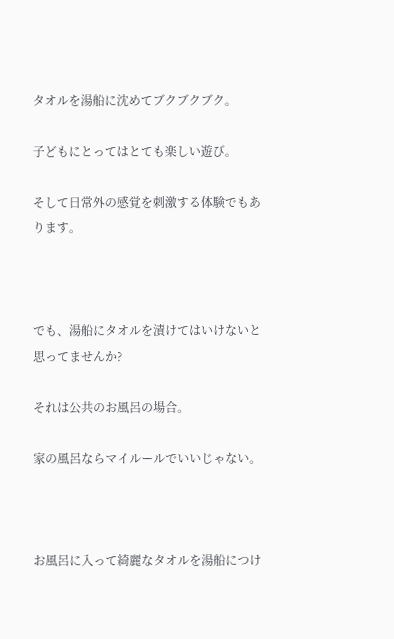タオルを湯船に沈めてブクブクブク。

子どもにとってはとても楽しい遊び。

そして日常外の感覚を刺激する体験でもあります。



でも、湯船にタオルを漬けてはいけないと思ってませんか?

それは公共のお風呂の場合。

家の風呂ならマイルールでいいじゃない。



お風呂に入って綺麗なタオルを湯船につけ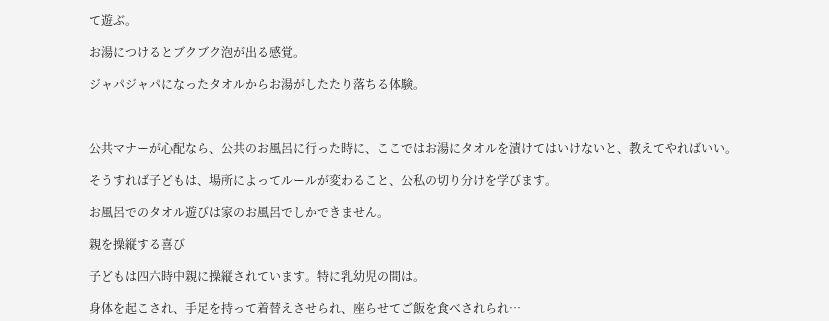て遊ぶ。

お湯につけるとブクブク泡が出る感覚。

ジャパジャパになったタオルからお湯がしたたり落ちる体験。



公共マナーが心配なら、公共のお風呂に行った時に、ここではお湯にタオルを漬けてはいけないと、教えてやればいい。

そうすれば子どもは、場所によってルールが変わること、公私の切り分けを学びます。

お風呂でのタオル遊びは家のお風呂でしかできません。

親を操縦する喜び

子どもは四六時中親に操縦されています。特に乳幼児の間は。

身体を起こされ、手足を持って着替えさせられ、座らせてご飯を食べされられ…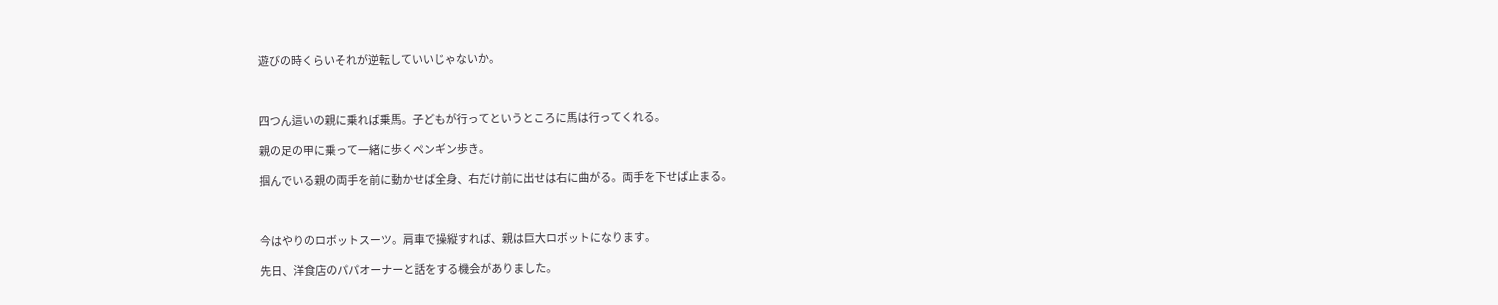遊びの時くらいそれが逆転していいじゃないか。



四つん這いの親に乗れば乗馬。子どもが行ってというところに馬は行ってくれる。

親の足の甲に乗って一緒に歩くペンギン歩き。

掴んでいる親の両手を前に動かせば全身、右だけ前に出せは右に曲がる。両手を下せば止まる。



今はやりのロボットスーツ。肩車で操縦すれば、親は巨大ロボットになります。

先日、洋食店のパパオーナーと話をする機会がありました。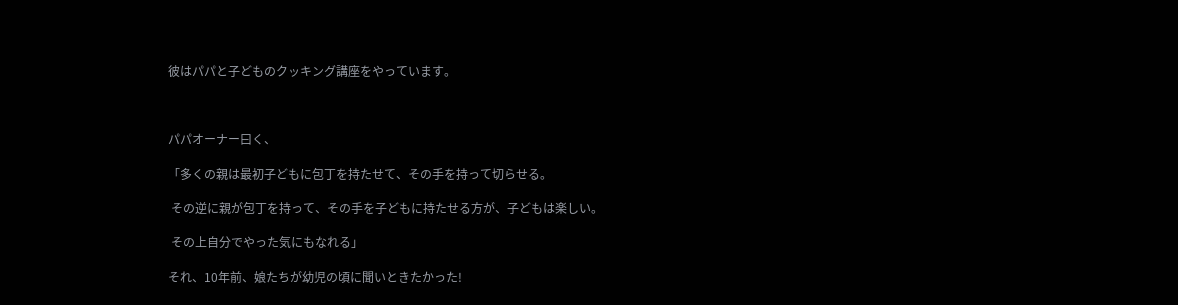彼はパパと子どものクッキング講座をやっています。



パパオーナー曰く、

「多くの親は最初子どもに包丁を持たせて、その手を持って切らせる。

 その逆に親が包丁を持って、その手を子どもに持たせる方が、子どもは楽しい。

 その上自分でやった気にもなれる」

それ、10年前、娘たちが幼児の頃に聞いときたかった!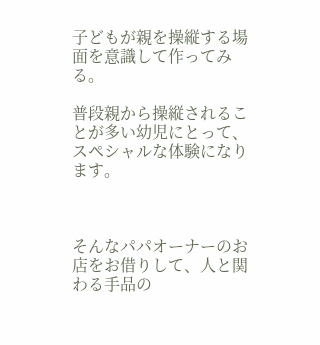子どもが親を操縦する場面を意識して作ってみる。

普段親から操縦されることが多い幼児にとって、スペシャルな体験になります。



そんなパパオーナーのお店をお借りして、人と関わる手品の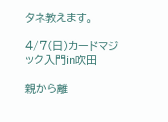タネ教えます。

4/7(日)カードマジック入門in吹田

親から離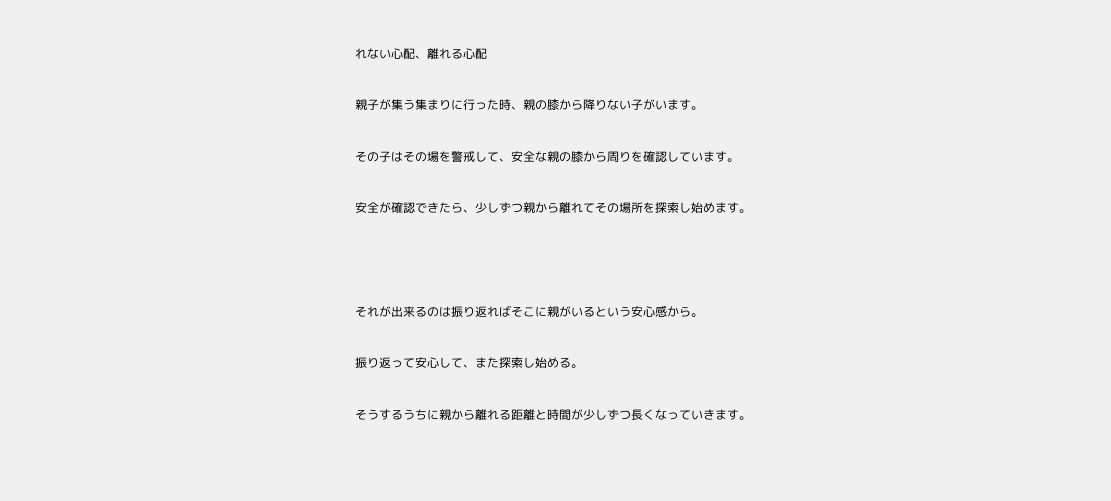れない心配、離れる心配

親子が集う集まりに行った時、親の膝から降りない子がいます。

その子はその場を警戒して、安全な親の膝から周りを確認しています。

安全が確認できたら、少しずつ親から離れてその場所を探索し始めます。



それが出来るのは振り返ればそこに親がいるという安心感から。

振り返って安心して、また探索し始める。

そうするうちに親から離れる距離と時間が少しずつ長くなっていきます。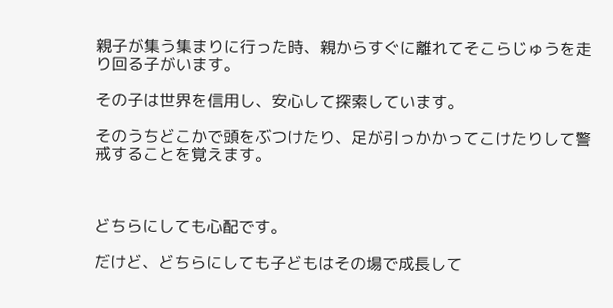親子が集う集まりに行った時、親からすぐに離れてそこらじゅうを走り回る子がいます。

その子は世界を信用し、安心して探索しています。

そのうちどこかで頭をぶつけたり、足が引っかかってこけたりして警戒することを覚えます。



どちらにしても心配です。

だけど、どちらにしても子どもはその場で成長して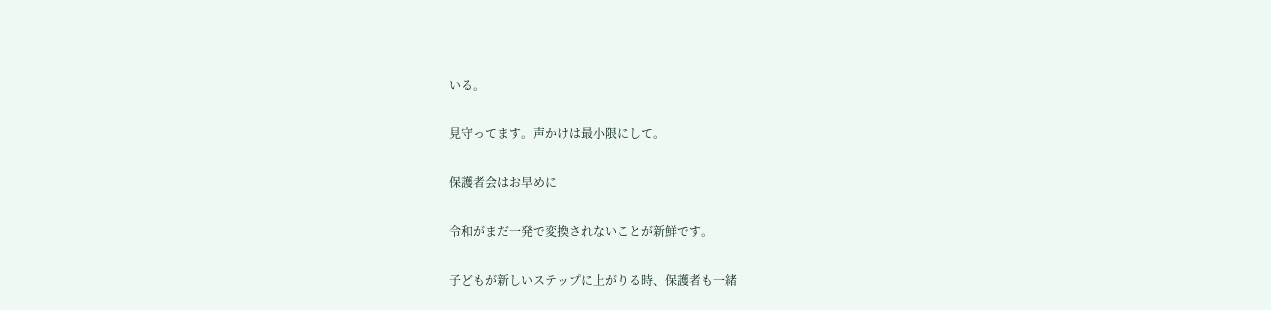いる。

見守ってます。声かけは最小限にして。

保護者会はお早めに

令和がまだ一発で変換されないことが新鮮です。

子どもが新しいステップに上がりる時、保護者も一緒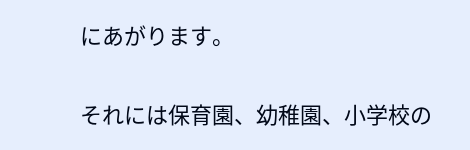にあがります。

それには保育園、幼稚園、小学校の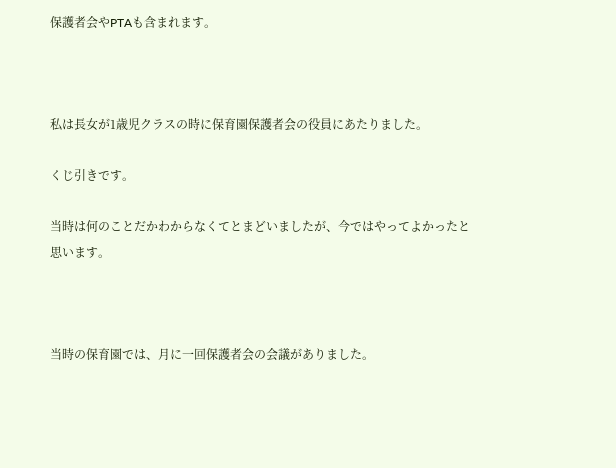保護者会やPTAも含まれます。



私は長女が1歳児クラスの時に保育園保護者会の役員にあたりました。

くじ引きです。

当時は何のことだかわからなくてとまどいましたが、今ではやってよかったと思います。



当時の保育園では、月に一回保護者会の会議がありました。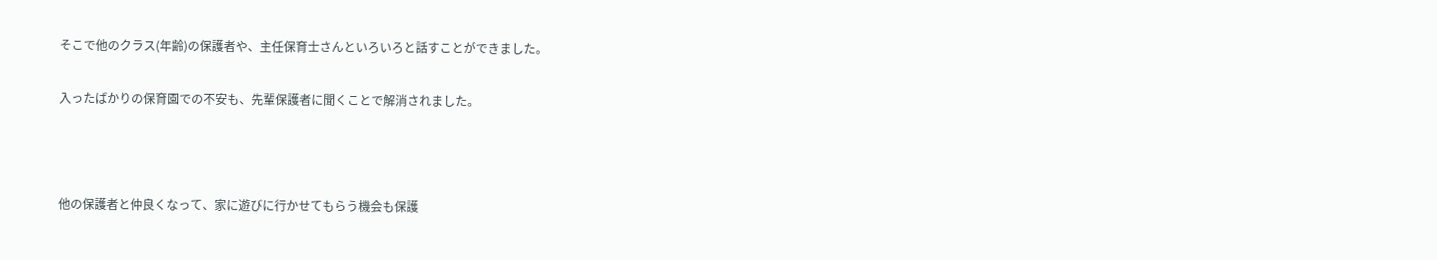そこで他のクラス(年齢)の保護者や、主任保育士さんといろいろと話すことができました。

入ったばかりの保育園での不安も、先輩保護者に聞くことで解消されました。



他の保護者と仲良くなって、家に遊びに行かせてもらう機会も保護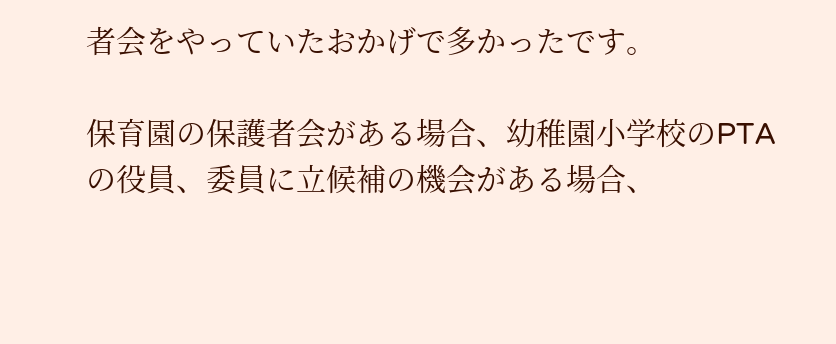者会をやっていたおかげで多かったです。

保育園の保護者会がある場合、幼稚園小学校のPTAの役員、委員に立候補の機会がある場合、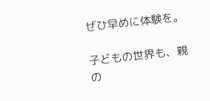ぜひ早めに体験を。

子どもの世界も、親の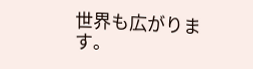世界も広がります。